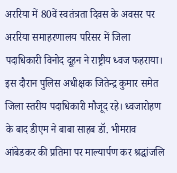अररिया में 80वें स्वतंत्रता दिवस के अवसर पर अररिया समाहरणालय परिसर में जिला पदाधिकारी विनोद दूहन ने राष्ट्रीय ध्वज फहराया। इस दौरान पुलिस अधीक्षक जितेन्द्र कुमार समेत जिला स्तरीय पदाधिकारी मौजूद रहे। ध्वजारोहण के बाद डीएम ने बाबा साहब डॉ. भीमराव आंबेडकर की प्रतिमा पर माल्यार्पण कर श्रद्धांजलि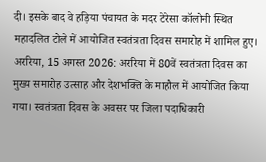दी। इसके बाद वे हड़िया पंचायत के मदर टेरेसा कॉलोनी स्थित महादलित टोले में आयोजित स्वतंत्रता दिवस समारोह में शामिल हुए।
अररिया, 15 अगस्त 2026: अररिया में 80वें स्वतंत्रता दिवस का मुख्य समारोह उत्साह और देशभक्ति के माहौल में आयोजित किया गया। स्वतंत्रता दिवस के अवसर पर जिला पदाधिकारी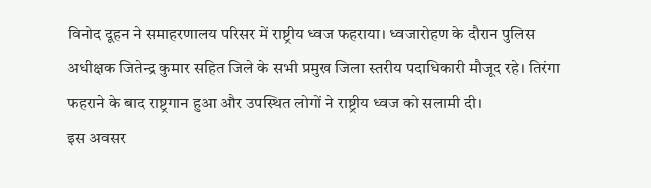विनोद दूहन ने समाहरणालय परिसर में राष्ट्रीय ध्वज फहराया। ध्वजारोहण के दौरान पुलिस अधीक्षक जितेन्द्र कुमार सहित जिले के सभी प्रमुख जिला स्तरीय पदाधिकारी मौजूद रहे। तिरंगा फहराने के बाद राष्ट्रगान हुआ और उपस्थित लोगों ने राष्ट्रीय ध्वज को सलामी दी।
इस अवसर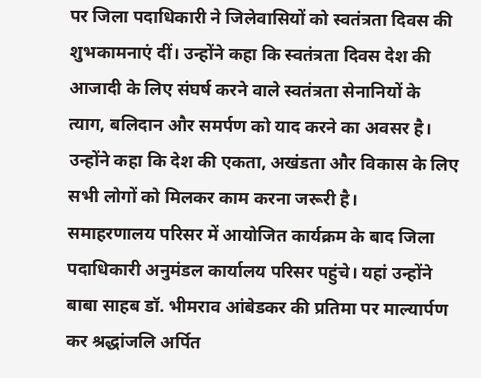पर जिला पदाधिकारी ने जिलेवासियों को स्वतंत्रता दिवस की शुभकामनाएं दीं। उन्होंने कहा कि स्वतंत्रता दिवस देश की आजादी के लिए संघर्ष करने वाले स्वतंत्रता सेनानियों के त्याग, बलिदान और समर्पण को याद करने का अवसर है। उन्होंने कहा कि देश की एकता, अखंडता और विकास के लिए सभी लोगों को मिलकर काम करना जरूरी है।
समाहरणालय परिसर में आयोजित कार्यक्रम के बाद जिला पदाधिकारी अनुमंडल कार्यालय परिसर पहुंचे। यहां उन्होंने बाबा साहब डॉ. भीमराव आंबेडकर की प्रतिमा पर माल्यार्पण कर श्रद्धांजलि अर्पित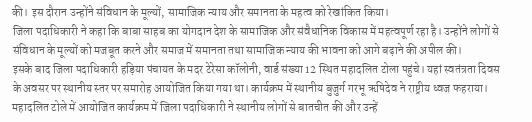की। इस दौरान उन्होंने संविधान के मूल्यों, सामाजिक न्याय और समानता के महत्व को रेखांकित किया।
जिला पदाधिकारी ने कहा कि बाबा साहब का योगदान देश के सामाजिक और संवैधानिक विकास में महत्वपूर्ण रहा है। उन्होंने लोगों से संविधान के मूल्यों को मजबूत करने और समाज में समानता तथा सामाजिक न्याय की भावना को आगे बढ़ाने की अपील की।
इसके बाद जिला पदाधिकारी हड़िया पंचायत के मदर टेरेसा कॉलोनी, वार्ड संख्या 12 स्थित महादलित टोला पहुंचे। यहां स्वतंत्रता दिवस के अवसर पर स्थानीय स्तर पर समारोह आयोजित किया गया था। कार्यक्रम में स्थानीय बुजुर्ग गरभू ऋषिदेव ने राष्ट्रीय ध्वज फहराया।
महादलित टोले में आयोजित कार्यक्रम में जिला पदाधिकारी ने स्थानीय लोगों से बातचीत की और उन्हें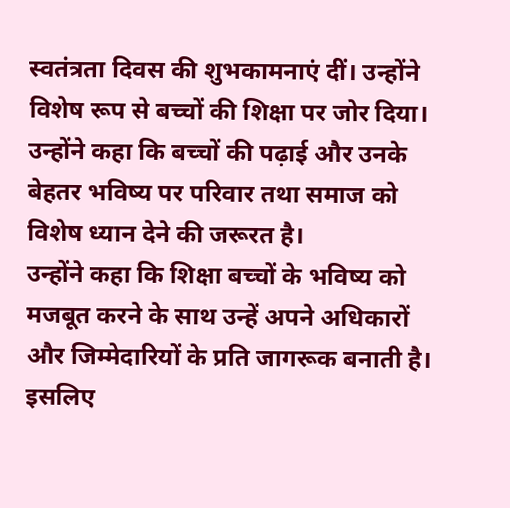स्वतंत्रता दिवस की शुभकामनाएं दीं। उन्होंने विशेष रूप से बच्चों की शिक्षा पर जोर दिया। उन्होंने कहा कि बच्चों की पढ़ाई और उनके बेहतर भविष्य पर परिवार तथा समाज को विशेष ध्यान देने की जरूरत है।
उन्होंने कहा कि शिक्षा बच्चों के भविष्य को मजबूत करने के साथ उन्हें अपने अधिकारों और जिम्मेदारियों के प्रति जागरूक बनाती है। इसलिए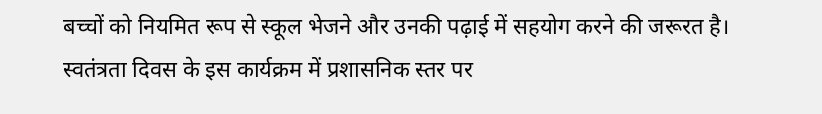बच्चों को नियमित रूप से स्कूल भेजने और उनकी पढ़ाई में सहयोग करने की जरूरत है।
स्वतंत्रता दिवस के इस कार्यक्रम में प्रशासनिक स्तर पर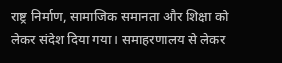राष्ट्र निर्माण, सामाजिक समानता और शिक्षा को लेकर संदेश दिया गया। समाहरणालय से लेकर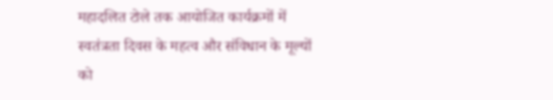महादलित टोले तक आयोजित कार्यक्रमों में स्वतंत्रता दिवस के महत्व और संविधान के मूल्यों को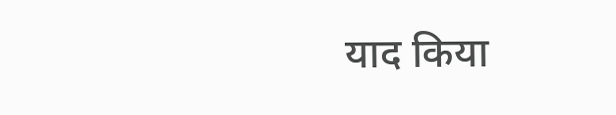याद किया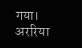गया।
अररिया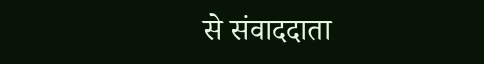से संवाददाता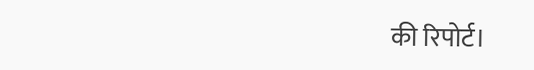की रिपोर्ट।